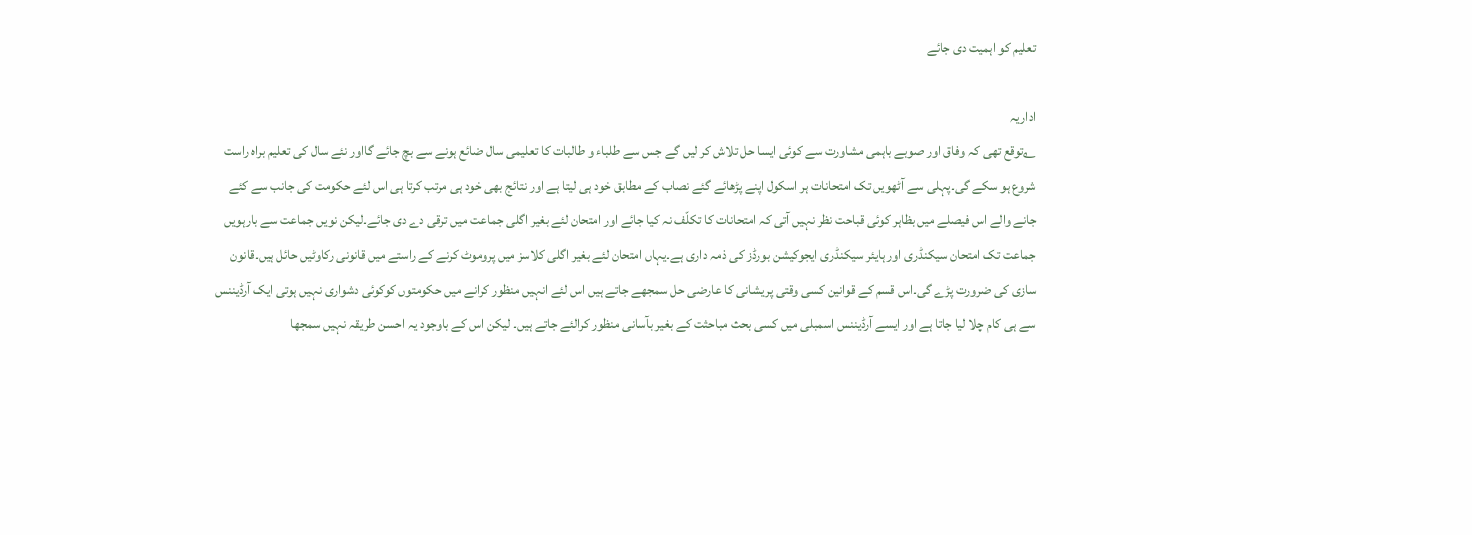تعلیم کو اہمیت دی جائے

اداریہ
؎توقع تھی کہ وفاق اور صوبے باہمی مشاورت سے کوئی ایسا حل تلاش کر لیں گے جس سے طلباء و طالبات کا تعلیمی سال ضائع ہونے سے بچ جائے گااور نئے سال کی تعلیم براہ راست شروع ہو سکے گی۔پہلی سے آٹھویں تک امتحانات ہر اسکول اپنے پڑھائے گئے نصاب کے مطابق خود ہی لیتا ہے اور نتائج بھی خود ہی مرتب کرتا ہی اس لئے حکومت کی جانب سے کئے جانے والے اس فیصلے میں بظاہر کوئی قباحت نظر نہیں آتی کہ امتحانات کا تکلّف نہ کیا جائے اور امتحان لئے بغیر اگلی جماعت میں ترقی دے دی جائے۔لیکن نویں جماعت سے بارہویں جماعت تک امتحان سیکنڈری اور ہایئر سیکنڈری ایجوکیشن بورڈز کی ذمہ داری ہے۔یہاں امتحان لئے بغیر اگلی کلاسز میں پروموٹ کرنے کے راستے میں قانونی رکاوٹیں حائل ہیں۔قانون سازی کی ضرورت پڑے گی۔اس قسم کے قوانین کسی وقتی پریشانی کا عارضی حل سمجھے جاتے ہیں اس لئے انہیں منظور کرانے میں حکومتوں کوکوئی دشواری نہیں ہوتی ایک آرڈیننس سے ہی کام چلا لیا جاتا ہے اور ایسے آرڈیننس اسمبلی میں کسی بحث مباحثت کے بغیر بآسانی منظور کرالئے جاتے ہیں۔ لیکن اس کے باوجود یہ احسن طریقہ نہیں سمجھا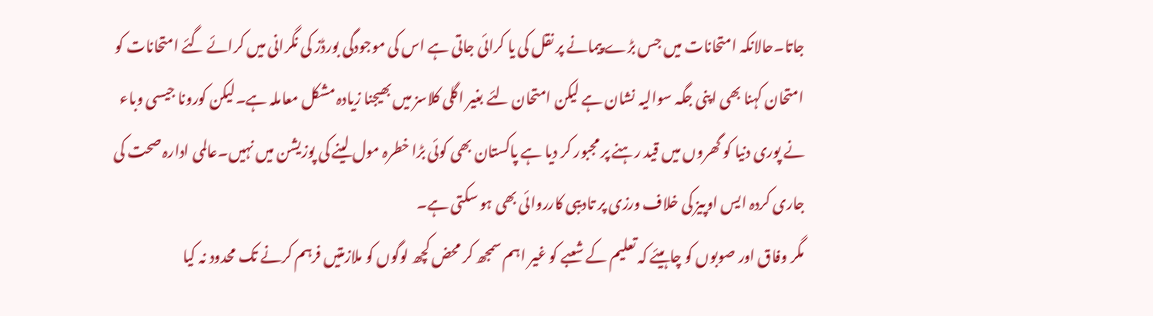جاتا۔حالانکہ امتحانات میں جس بڑے پیمانے پر نقل کی یا کرائی جاتی ہے اس کی موجودگی بورڈز کی نگرانی میں کرائے گئے امتحانات کو امتحان کہنا بھی اپنی جگہ سوالیہ نشان ہے لیکن امتحان لئے بغیر اگلی کلاسز میں بھیجنا زیادہ مشکل معاملہ ہے۔لیکن کورونا جیسی وباء نے پوری دنیا کو گھروں میں قید رہنے پر مجبور کر دیا ہے پاکستان بھی کوئی بڑا خطرہ مول لینے کی پوزیشن میں نہیں۔عالمی ادارہ صحت کی جاری کردہ ایس اوپیز کی خلاف ورزی پر تادیبی کارروائی بھی ہو سکتی ہے۔
مگر وفاق اور صوبوں کو چاہیئے کہ تعلیم کے شعبے کو غیر اہم سمجھ کر محض کچھ لوگوں کو ملازمتیں فرہم کرنے تک محدود نہ کیا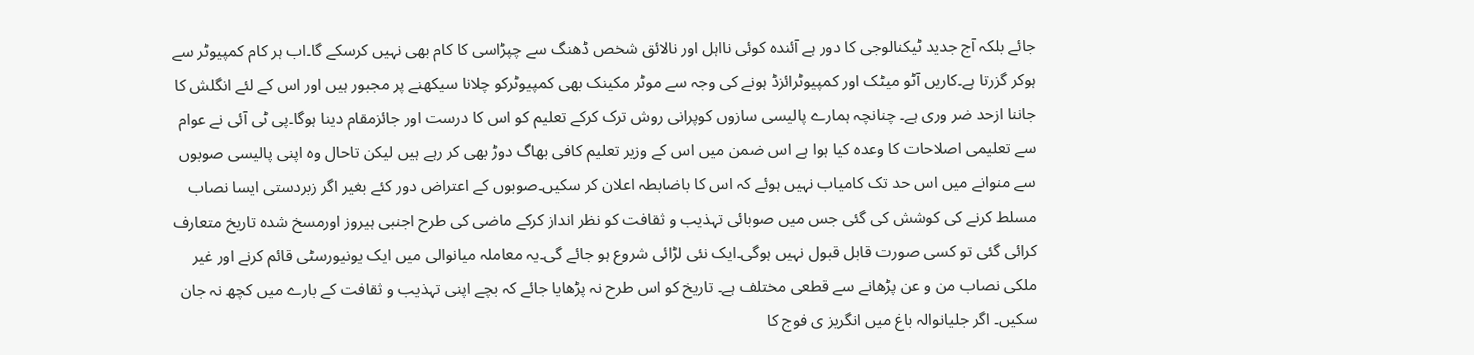جائے بلکہ آج جدید ٹیکنالوجی کا دور ہے آئندہ کوئی نااہل اور نالائق شخص ڈھنگ سے چپڑاسی کا کام بھی نہیں کرسکے گا۔اب ہر کام کمپیوٹر سے ہوکر گزرتا ہے۔کاریں آٹو میٹک اور کمپیوٹرائزڈ ہونے کی وجہ سے موٹر مکینک بھی کمپیوٹرکو چلانا سیکھنے پر مجبور ہیں اور اس کے لئے انگلش کا جاننا ازحد ضر وری ہے۔ چنانچہ ہمارے پالیسی سازوں کوپرانی روش ترک کرکے تعلیم کو اس کا درست اور جائزمقام دینا ہوگا۔پی ٹی آئی نے عوام سے تعلیمی اصلاحات کا وعدہ کیا ہوا ہے اس ضمن میں اس کے وزیر تعلیم کافی بھاگ دوڑ بھی کر رہے ہیں لیکن تاحال وہ اپنی پالیسی صوبوں سے منوانے میں اس حد تک کامیاب نہیں ہوئے کہ اس کا باضابطہ اعلان کر سکیں۔صوبوں کے اعتراض دور کئے بغیر اگر زبردستی ایسا نصاب مسلط کرنے کی کوشش کی گئی جس میں صوبائی تہذیب و ثقافت کو نظر انداز کرکے ماضی کی طرح اجنبی ہیروز اورمسخ شدہ تاریخ متعارف کرائی گئی تو کسی صورت قابل قبول نہیں ہوگی۔ایک نئی لڑائی شروع ہو جائے گی۔یہ معاملہ میانوالی میں ایک یونیورسٹی قائم کرنے اور غیر ملکی نصاب من و عن پڑھانے سے قطعی مختلف ہے۔ تاریخ کو اس طرح نہ پڑھایا جائے کہ بچے اپنی تہذیب و ثقافت کے بارے میں کچھ نہ جان سکیں۔ اگر جلیانوالہ باغ میں انگریز ی فوج کا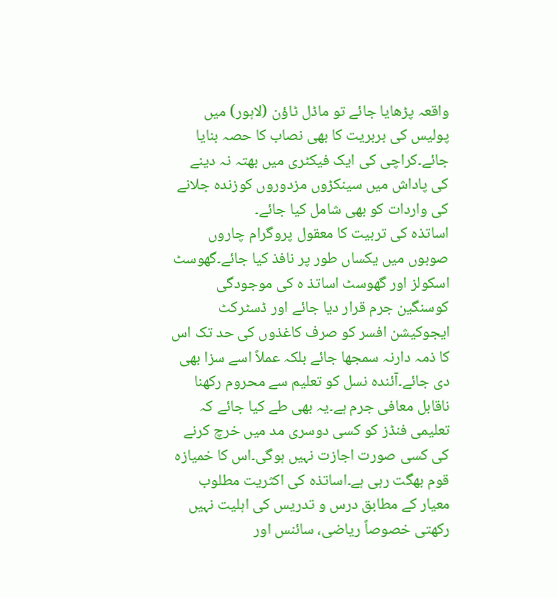واقعہ پڑھایا جائے تو ماڈل ٹاؤن (لاہور) میں پولیس کی بربریت کا بھی نصاب کا حصہ بنایا جائے۔کراچی کی ایک فیکٹری میں بھتہ نہ دینے کی پاداش میں سینکڑوں مزدوروں کوزندہ جلانے کی واردات کو بھی شامل کیا جائے۔
اساتذہ کی تربیت کا معقول پروگرام چاروں صوبوں میں یکساں طور پر نافذ کیا جائے۔گھوسٹ اسکولز اور گھوسٹ اساتذ ہ کی موجودگی کوسنگین جرم قرار دیا جائے اور ڈسٹرکٹ ایجوکیشن افسر کو صرف کاغذوں کی حد تک اس کا ذمہ دارنہ سمجھا جائے بلکہ عملاً اسے سزا بھی دی جائے۔آئندہ نسل کو تعلیم سے محروم رکھنا ناقابل معافی جرم ہے۔یہ بھی طے کیا جائے کہ تعلیمی فنڈز کو کسی دوسری مد میں خرچ کرنے کی کسی صورت اجازت نہیں ہوگی۔اس کا خمیازہ قوم بھگت رہی ہے۔اساتذہ کی اکثریت مطلوب معیار کے مطابق درس و تدریس کی اہلیت نہیں رکھتی خصوصاً ریاضی، سائنس اور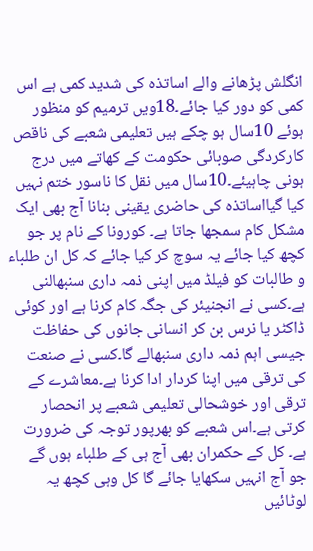انگلش پڑھانے والے اساتذہ کی شدید کمی ہے اس کمی کو دور کیا جائے۔18ویں ترمیم کو منظور ہوئے 10سال ہو چکے ہیں تعلیمی شعبے کی ناقص کارکردگی صوبائی حکومت کے کھاتے میں درج ہونی چاہیئے۔10سال میں نقل کا ناسور ختم نہیں کیا گیااساتذہ کی حاضری یقینی بنانا آج بھی ایک مشکل کام سمجھا جاتا ہے۔ کورونا کے نام پر جو کچھ کیا جائے یہ سوچ کر کیا جائے کہ کل ان طلباء و طالبات کو فیلڈ میں اپنی ذمہ داری سنبھالنی ہے۔کسی نے انجنیئر کی جگہ کام کرنا ہے اور کوئی ڈاکٹر یا نرس بن کر انسانی جانوں کی حفاظت جیسی اہم ذمہ داری سنبھالے گا۔کسی نے صنعت کی ترقی میں اپنا کردار ادا کرنا ہے۔معاشرے کے ترقی اور خوشحالی تعلیمی شعبے پر انحصار کرتی ہے۔اس شعبے کو بھرپور توجہ کی ضرورت ہے۔ کل کے حکمران بھی آج ہی کے طلباء ہوں گے جو آج انہیں سکھایا جائے گا کل وہی کچھ یہ لوٹائیں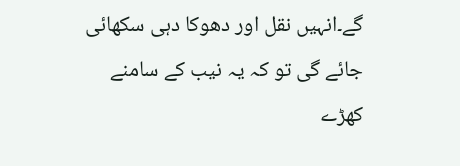گے۔انہیں نقل اور دھوکا دہی سکھائی جائے گی تو کہ یہ نیب کے سامنے کھڑے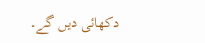دکھائی دیں گے۔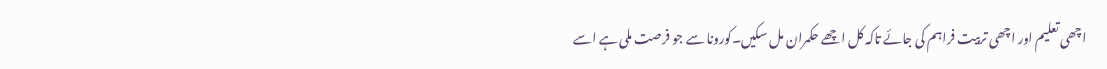اچھی تعلیم اور اچھی تربیت فراہم کی جائے تاکہ کل اچھے حکمران مل سکیں۔کورونا سے جو فرصت ملی ہے اسے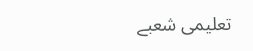تعلیمی شعبے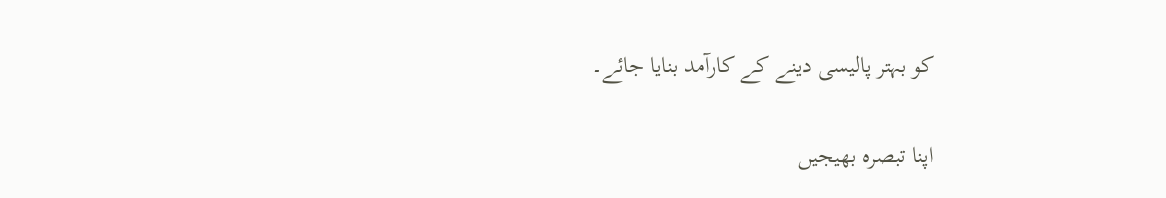کو بہتر پالیسی دینے کے کارآمد بنایا جائے۔

اپنا تبصرہ بھیجیں